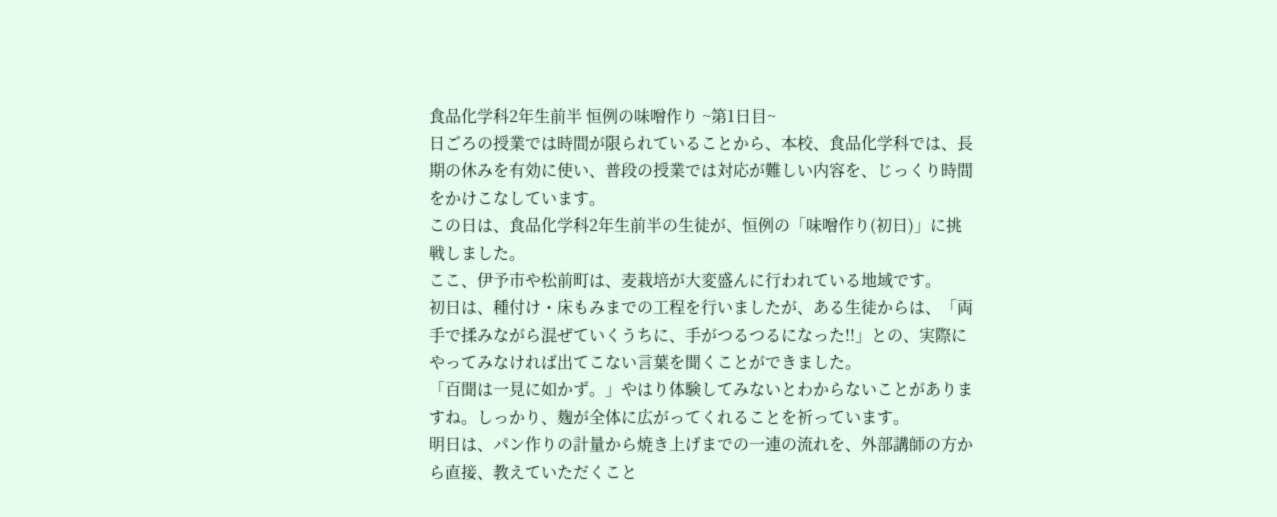食品化学科2年生前半 恒例の味噌作り ~第1日目~
日ごろの授業では時間が限られていることから、本校、食品化学科では、長期の休みを有効に使い、普段の授業では対応が難しい内容を、じっくり時間をかけこなしています。
この日は、食品化学科2年生前半の生徒が、恒例の「味噌作り(初日)」に挑戦しました。
ここ、伊予市や松前町は、麦栽培が大変盛んに行われている地域です。
初日は、種付け・床もみまでの工程を行いましたが、ある生徒からは、「両手で揉みながら混ぜていくうちに、手がつるつるになった!!」との、実際にやってみなければ出てこない言葉を聞くことができました。
「百聞は一見に如かず。」やはり体験してみないとわからないことがありますね。しっかり、麹が全体に広がってくれることを祈っています。
明日は、パン作りの計量から焼き上げまでの一連の流れを、外部講師の方から直接、教えていただくこと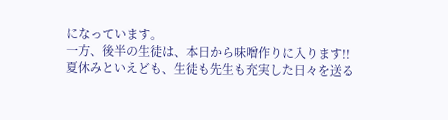になっています。
一方、後半の生徒は、本日から味噌作りに入ります!!
夏休みといえども、生徒も先生も充実した日々を送る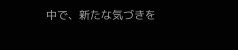中で、新たな気づきを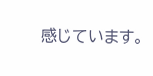感じています。